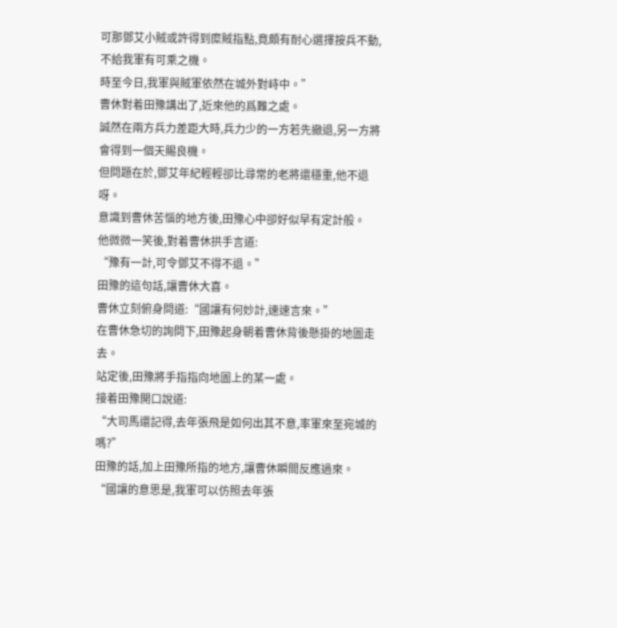可那鄧艾小賊或許得到糜賊指點,竟頗有耐心選擇按兵不動,不給我軍有可乘之機。
時至今日,我軍與賊軍依然在城外對峙中。”
曹休對着田豫講出了,近來他的爲難之處。
誠然在兩方兵力差距大時,兵力少的一方若先撤退,另一方將會得到一個天賜良機。
但問題在於,鄧艾年紀輕輕卻比尋常的老將還穩重,他不退呀。
意識到曹休苦惱的地方後,田豫心中卻好似早有定計般。
他微微一笑後,對着曹休拱手言道:
“豫有一計,可令鄧艾不得不退。”
田豫的這句話,讓曹休大喜。
曹休立刻俯身問道:“國讓有何妙計,速速言來。”
在曹休急切的詢問下,田豫起身朝着曹休背後懸掛的地圖走去。
站定後,田豫將手指指向地圖上的某一處。
接着田豫開口說道:
“大司馬還記得,去年張飛是如何出其不意,率軍來至宛城的嗎?”
田豫的話,加上田豫所指的地方,讓曹休瞬間反應過來。
“國讓的意思是,我軍可以仿照去年張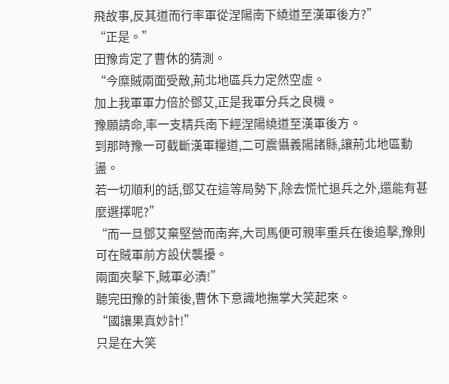飛故事,反其道而行率軍從涅陽南下繞道至漢軍後方?”
“正是。”
田豫肯定了曹休的猜測。
“今糜賊兩面受敵,荊北地區兵力定然空虛。
加上我軍軍力倍於鄧艾,正是我軍分兵之良機。
豫願請命,率一支精兵南下經涅陽繞道至漢軍後方。
到那時豫一可截斷漢軍糧道,二可震懾義陽諸縣,讓荊北地區動盪。
若一切順利的話,鄧艾在這等局勢下,除去慌忙退兵之外,還能有甚麼選擇呢?”
“而一旦鄧艾棄堅營而南奔,大司馬便可親率重兵在後追擊,豫則可在賊軍前方設伏襲擾。
兩面夾擊下,賊軍必潰!”
聽完田豫的計策後,曹休下意識地撫掌大笑起來。
“國讓果真妙計!”
只是在大笑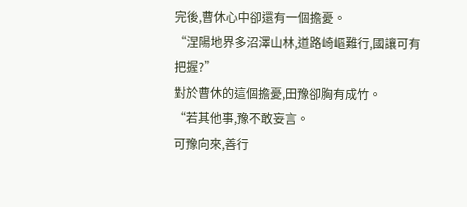完後,曹休心中卻還有一個擔憂。
“涅陽地界多沼澤山林,道路崎嶇難行,國讓可有把握?”
對於曹休的這個擔憂,田豫卻胸有成竹。
“若其他事,豫不敢妄言。
可豫向來,善行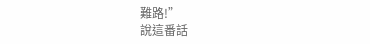難路!”
說這番話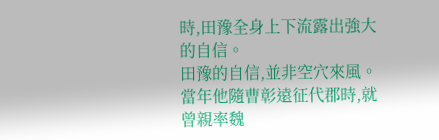時,田豫全身上下流露出強大的自信。
田豫的自信,並非空穴來風。
當年他隨曹彰遠征代郡時,就曾親率魏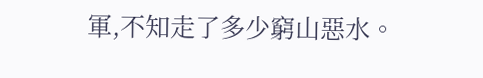軍,不知走了多少窮山惡水。